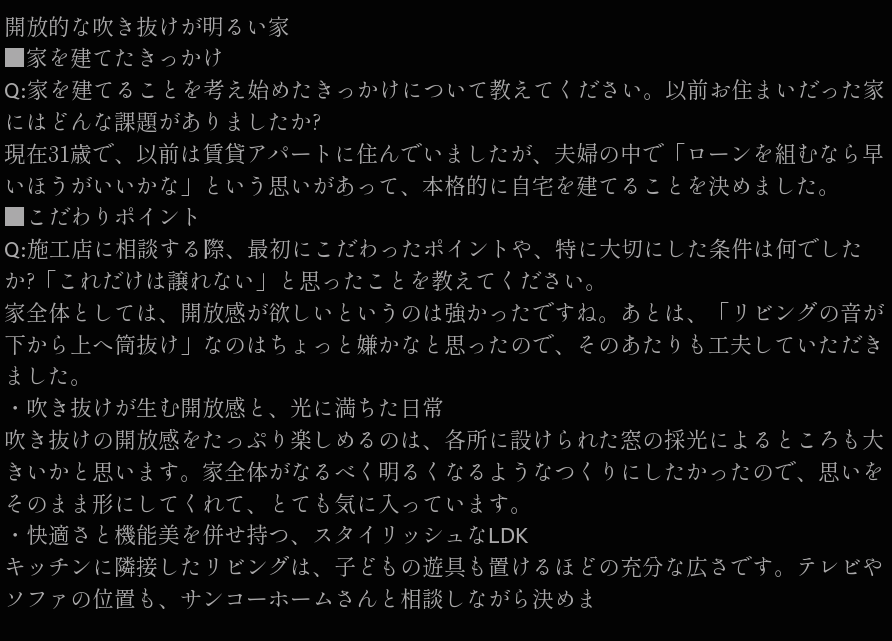開放的な吹き抜けが明るい家
■家を建てたきっかけ
Q:家を建てることを考え始めたきっかけについて教えてください。以前お住まいだった家にはどんな課題がありましたか?
現在31歳で、以前は賃貸アパートに住んでいましたが、夫婦の中で「ローンを組むなら早いほうがいいかな」という思いがあって、本格的に自宅を建てることを決めました。
■こだわりポイント
Q:施工店に相談する際、最初にこだわったポイントや、特に大切にした条件は何でしたか?「これだけは譲れない」と思ったことを教えてください。
家全体としては、開放感が欲しいというのは強かったですね。あとは、「リビングの音が下から上へ筒抜け」なのはちょっと嫌かなと思ったので、そのあたりも工夫していただきました。
・吹き抜けが生む開放感と、光に満ちた日常
吹き抜けの開放感をたっぷり楽しめるのは、各所に設けられた窓の採光によるところも大きいかと思います。家全体がなるべく明るくなるようなつくりにしたかったので、思いをそのまま形にしてくれて、とても気に入っています。
・快適さと機能美を併せ持つ、スタイリッシュなLDK
キッチンに隣接したリビングは、子どもの遊具も置けるほどの充分な広さです。テレビやソファの位置も、サンコーホームさんと相談しながら決めま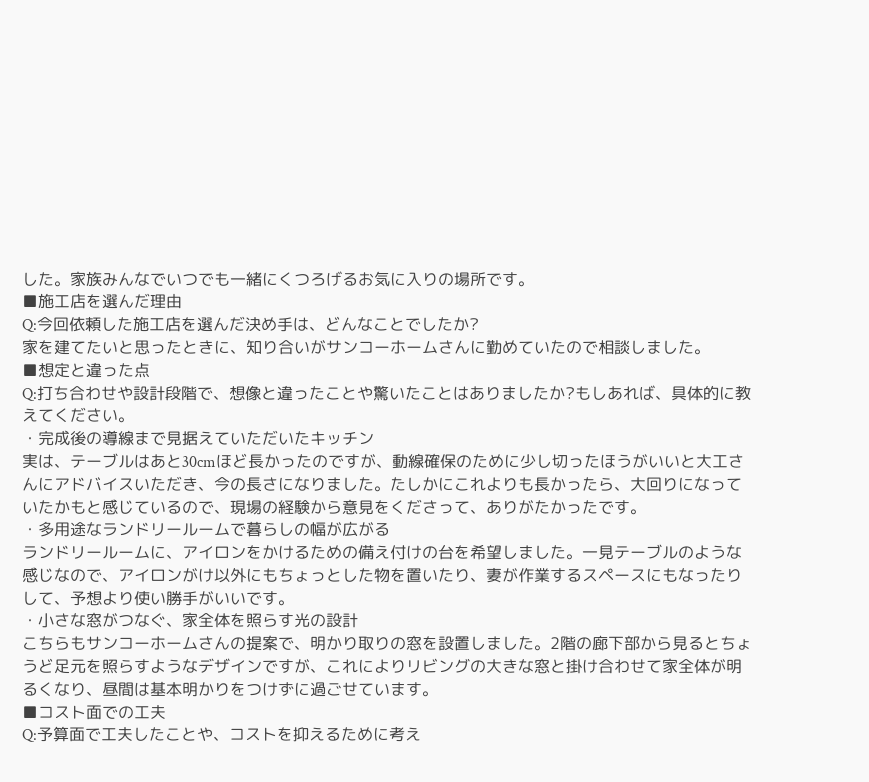した。家族みんなでいつでも一緒にくつろげるお気に入りの場所です。
■施工店を選んだ理由
Q:今回依頼した施工店を選んだ決め手は、どんなことでしたか?
家を建てたいと思ったときに、知り合いがサンコーホームさんに勤めていたので相談しました。
■想定と違った点
Q:打ち合わせや設計段階で、想像と違ったことや驚いたことはありましたか?もしあれば、具体的に教えてください。
・完成後の導線まで見据えていただいたキッチン
実は、テーブルはあと30cmほど長かったのですが、動線確保のために少し切ったほうがいいと大工さんにアドバイスいただき、今の長さになりました。たしかにこれよりも長かったら、大回りになっていたかもと感じているので、現場の経験から意見をくださって、ありがたかったです。
・多用途なランドリールームで暮らしの幅が広がる
ランドリールームに、アイロンをかけるための備え付けの台を希望しました。一見テーブルのような感じなので、アイロンがけ以外にもちょっとした物を置いたり、妻が作業するスペースにもなったりして、予想より使い勝手がいいです。
・小さな窓がつなぐ、家全体を照らす光の設計
こちらもサンコーホームさんの提案で、明かり取りの窓を設置しました。2階の廊下部から見るとちょうど足元を照らすようなデザインですが、これによりリビングの大きな窓と掛け合わせて家全体が明るくなり、昼間は基本明かりをつけずに過ごせています。
■コスト面での工夫
Q:予算面で工夫したことや、コストを抑えるために考え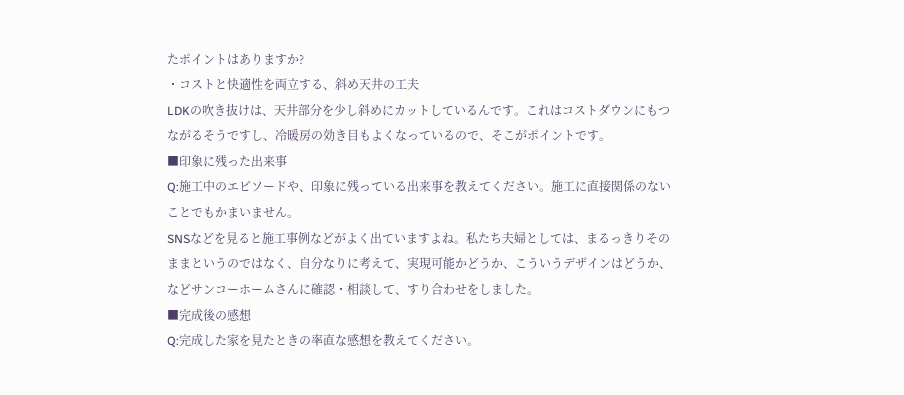たポイントはありますか?
・コストと快適性を両立する、斜め天井の工夫
LDKの吹き抜けは、天井部分を少し斜めにカットしているんです。これはコストダウンにもつながるそうですし、冷暖房の効き目もよくなっているので、そこがポイントです。
■印象に残った出来事
Q:施工中のエピソードや、印象に残っている出来事を教えてください。施工に直接関係のないことでもかまいません。
SNSなどを見ると施工事例などがよく出ていますよね。私たち夫婦としては、まるっきりそのままというのではなく、自分なりに考えて、実現可能かどうか、こういうデザインはどうか、などサンコーホームさんに確認・相談して、すり合わせをしました。
■完成後の感想
Q:完成した家を見たときの率直な感想を教えてください。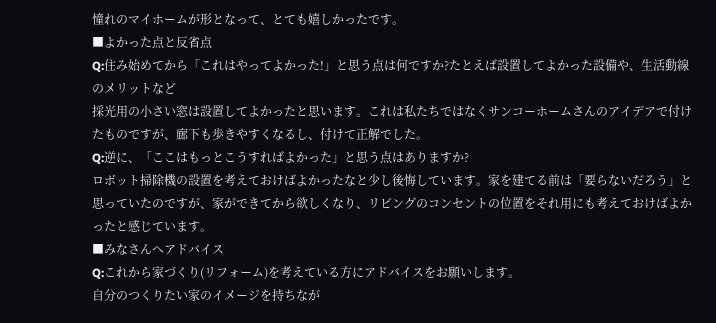憧れのマイホームが形となって、とても嬉しかったです。
■よかった点と反省点
Q:住み始めてから「これはやってよかった!」と思う点は何ですか?たとえば設置してよかった設備や、生活動線のメリットなど
採光用の小さい窓は設置してよかったと思います。これは私たちではなくサンコーホームさんのアイデアで付けたものですが、廊下も歩きやすくなるし、付けて正解でした。
Q:逆に、「ここはもっとこうすればよかった」と思う点はありますか?
ロボット掃除機の設置を考えておけばよかったなと少し後悔しています。家を建てる前は「要らないだろう」と思っていたのですが、家ができてから欲しくなり、リビングのコンセントの位置をそれ用にも考えておけばよかったと感じています。
■みなさんへアドバイス
Q:これから家づくり(リフォーム)を考えている方にアドバイスをお願いします。
自分のつくりたい家のイメージを持ちなが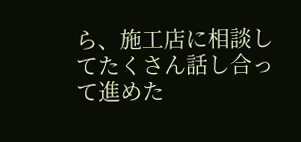ら、施工店に相談してたくさん話し合って進めた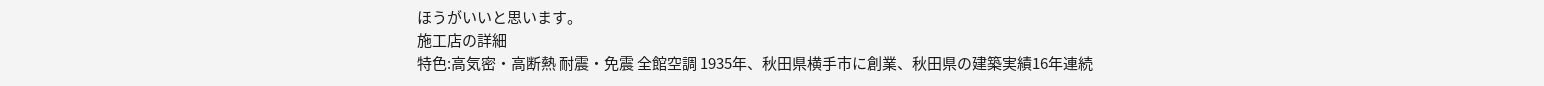ほうがいいと思います。
施工店の詳細
特色:高気密・高断熱 耐震・免震 全館空調 1935年、秋田県横手市に創業、秋田県の建築実績16年連続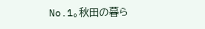No.1。秋田の暮ら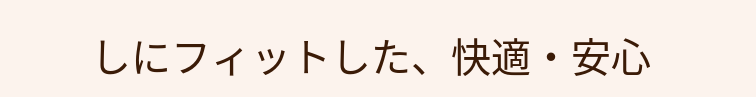しにフィットした、快適・安心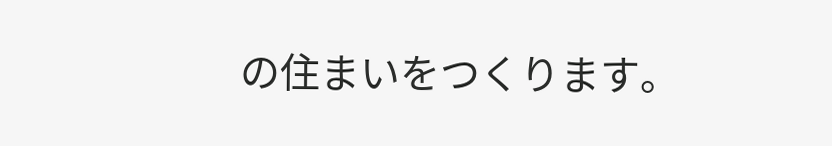の住まいをつくります。